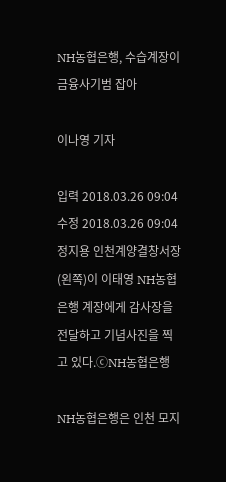NH농협은행, 수습계장이 금융사기범 잡아

이나영 기자

입력 2018.03.26 09:04  수정 2018.03.26 09:04
정지용 인천계양결창서장(왼쪽)이 이태영 NH농협은행 계장에게 감사장을 전달하고 기념사진을 찍고 있다.ⓒNH농협은행

NH농협은행은 인천 모지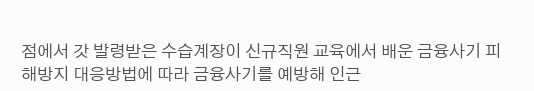점에서 갓 발령받은 수습계장이 신규직원 교육에서 배운 금융사기 피해방지 대응방법에 따라 금융사기를 예방해 인근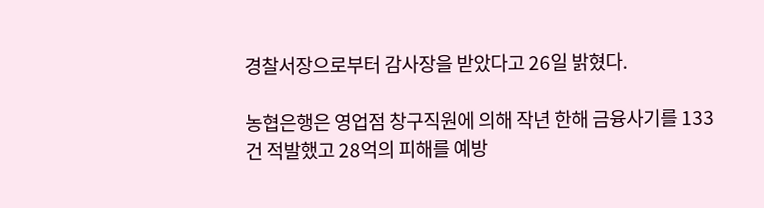경찰서장으로부터 감사장을 받았다고 26일 밝혔다.

농협은행은 영업점 창구직원에 의해 작년 한해 금융사기를 133건 적발했고 28억의 피해를 예방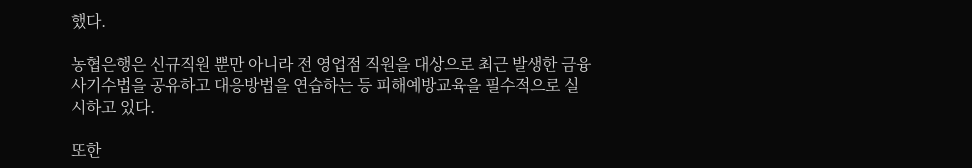했다.

농협은행은 신규직원 뿐만 아니라 전 영업점 직원을 대상으로 최근 발생한 금융사기수법을 공유하고 대응방법을 연습하는 등 피해예방교육을 필수적으로 실시하고 있다.

또한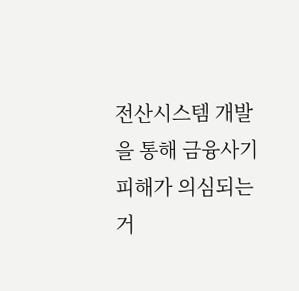전산시스템 개발을 통해 금융사기 피해가 의심되는 거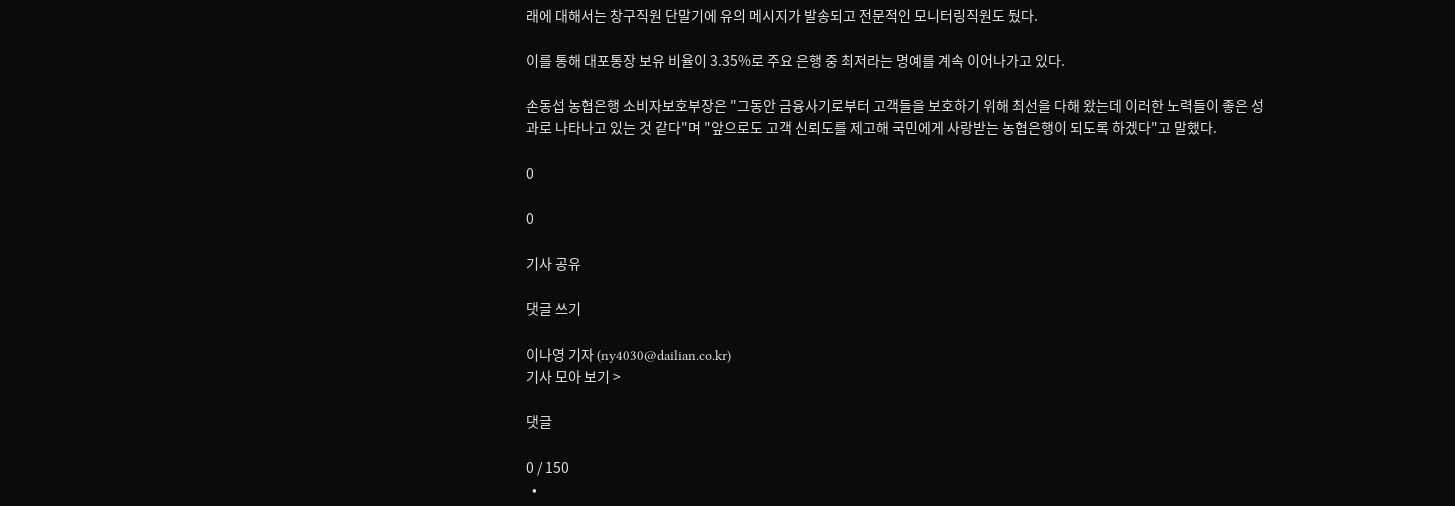래에 대해서는 창구직원 단말기에 유의 메시지가 발송되고 전문적인 모니터링직원도 뒀다.

이를 통해 대포통장 보유 비율이 3.35%로 주요 은행 중 최저라는 명예를 계속 이어나가고 있다.

손동섭 농협은행 소비자보호부장은 "그동안 금융사기로부터 고객들을 보호하기 위해 최선을 다해 왔는데 이러한 노력들이 좋은 성과로 나타나고 있는 것 같다"며 "앞으로도 고객 신뢰도를 제고해 국민에게 사랑받는 농협은행이 되도록 하겠다"고 말했다.

0

0

기사 공유

댓글 쓰기

이나영 기자 (ny4030@dailian.co.kr)
기사 모아 보기 >

댓글

0 / 150
  •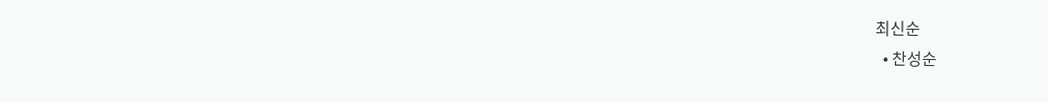최신순
  • 찬성순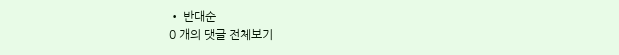• 반대순
0 개의 댓글 전체보기